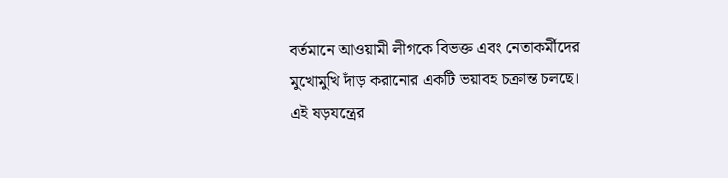বর্তমানে আওয়ামী লীগকে বিভক্ত এবং নেতাকর্মীদের মুখোমুখি দাঁড় করানোর একটি ভয়াবহ চক্রান্ত চলছে। এই ষড়যন্ত্রের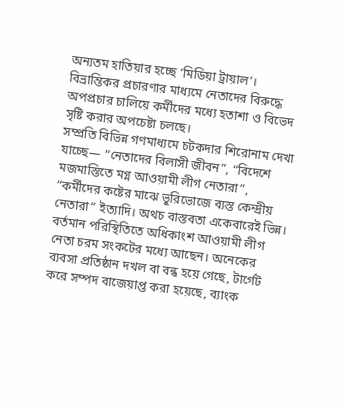অন্যতম হাতিয়ার হচ্ছে ‘মিডিয়া ট্রায়াল’। বিভ্রান্তিকর প্রচারণার মাধ্যমে নেতাদের বিরুদ্ধে অপপ্রচার চালিয়ে কর্মীদের মধ্যে হতাশা ও বিভেদ সৃষ্টি করার অপচেষ্টা চলছে।
সম্প্রতি বিভিন্ন গণমাধ্যমে চটকদার শিরোনাম দেখা যাচ্ছে— “নেতাদের বিলাসী জীবন”, “বিদেশে মজমাস্তিতে মগ্ন আওয়ামী লীগ নেতারা”, “কর্মীদের কষ্টের মাঝে ভুরিভোজে ব্যস্ত কেন্দ্রীয় নেতারা” ইত্যাদি। অথচ বাস্তবতা একেবারেই ভিন্ন।
বর্তমান পরিস্থিতিতে অধিকাংশ আওয়ামী লীগ নেতা চরম সংকটের মধ্যে আছেন। অনেকের ব্যবসা প্রতিষ্ঠান দখল বা বন্ধ হয়ে গেছে, টার্গেট করে সম্পদ বাজেয়াপ্ত করা হয়েছে, ব্যাংক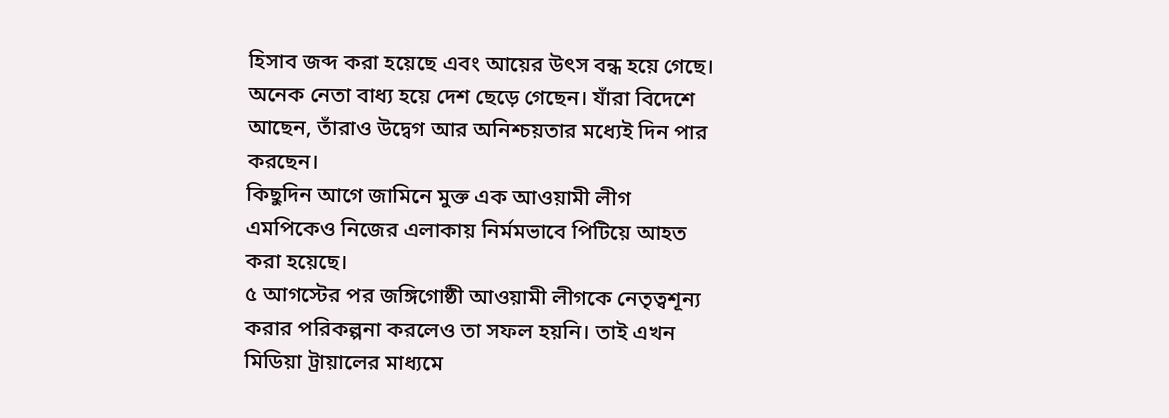হিসাব জব্দ করা হয়েছে এবং আয়ের উৎস বন্ধ হয়ে গেছে। অনেক নেতা বাধ্য হয়ে দেশ ছেড়ে গেছেন। যাঁরা বিদেশে আছেন, তাঁরাও উদ্বেগ আর অনিশ্চয়তার মধ্যেই দিন পার করছেন।
কিছুদিন আগে জামিনে মুক্ত এক আওয়ামী লীগ এমপিকেও নিজের এলাকায় নির্মমভাবে পিটিয়ে আহত করা হয়েছে।
৫ আগস্টের পর জঙ্গিগোষ্ঠী আওয়ামী লীগকে নেতৃত্বশূন্য করার পরিকল্পনা করলেও তা সফল হয়নি। তাই এখন মিডিয়া ট্রায়ালের মাধ্যমে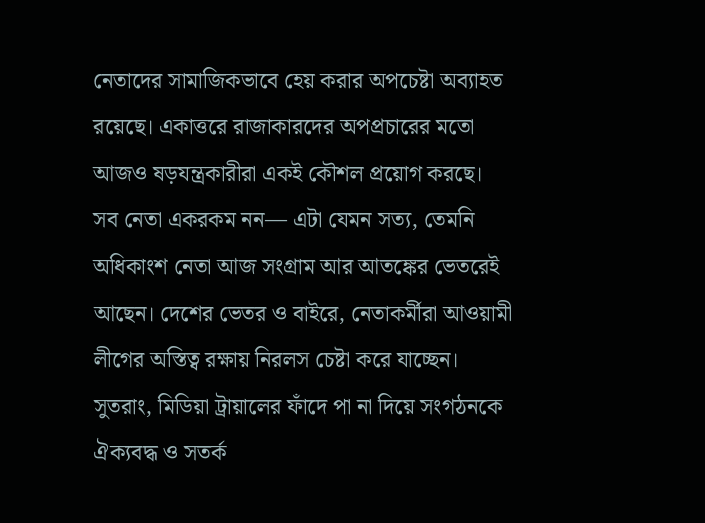নেতাদের সামাজিকভাবে হেয় করার অপচেষ্টা অব্যাহত রয়েছে। একাত্তরে রাজাকারদের অপপ্রচারের মতো আজও ষড়যন্ত্রকারীরা একই কৌশল প্রয়োগ করছে।
সব নেতা একরকম নন— এটা যেমন সত্য, তেমনি অধিকাংশ নেতা আজ সংগ্রাম আর আতঙ্কের ভেতরেই আছেন। দেশের ভেতর ও বাইরে, নেতাকর্মীরা আওয়ামী লীগের অস্তিত্ব রক্ষায় নিরলস চেষ্টা করে যাচ্ছেন।
সুতরাং, মিডিয়া ট্রায়ালের ফাঁদে পা না দিয়ে সংগঠনকে ঐক্যবদ্ধ ও সতর্ক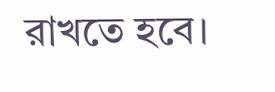রাখতে হবে।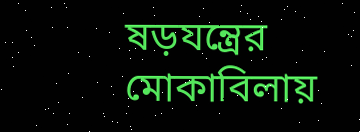ষড়যন্ত্রের মোকাবিলায়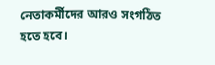নেতাকর্মীদের আরও সংগঠিত হতে হবে।